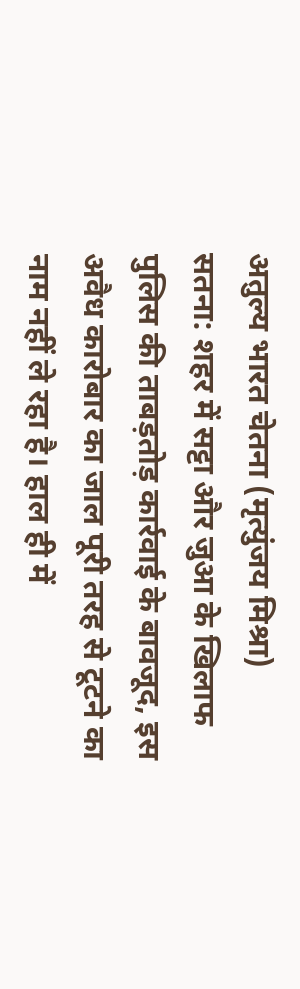अतुल्य भारत चेतना (मृत्युंजय मिश्रा)
सतना: शहर में सट्टा और जुआ के खिलाफ पुलिस की ताबड़तोड़ कार्रवाई के बावजूद, इस अवैध कारोबार का जाल पूरी तरह से टूटने का नाम नहीं ले रहा है। हाल ही में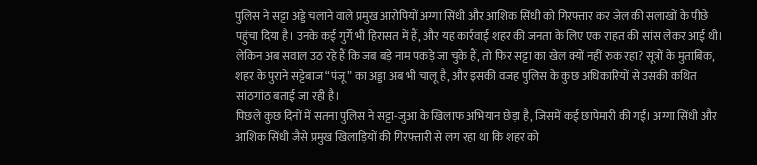पुलिस ने सट्टा अड्डे चलाने वाले प्रमुख आरोपियों अग्गा सिंधी और आशिक सिंधी को गिरफ्तार कर जेल की सलाखों के पीछे पहुंचा दिया है। उनके कई गुर्गे भी हिरासत में हैं, और यह कार्रवाई शहर की जनता के लिए एक राहत की सांस लेकर आई थी। लेकिन अब सवाल उठ रहे हैं कि जब बड़े नाम पकड़े जा चुके हैं, तो फिर सट्टा का खेल क्यों नहीं रुक रहा? सूत्रों के मुताबिक, शहर के पुराने सट्टेबाज “पंजू” का अड्डा अब भी चालू है, और इसकी वजह पुलिस के कुछ अधिकारियों से उसकी कथित सांठगांठ बताई जा रही है।
पिछले कुछ दिनों में सतना पुलिस ने सट्टा-जुआ के खिलाफ अभियान छेड़ा है, जिसमें कई छापेमारी की गईं। अग्गा सिंधी और आशिक सिंधी जैसे प्रमुख खिलाड़ियों की गिरफ्तारी से लग रहा था कि शहर को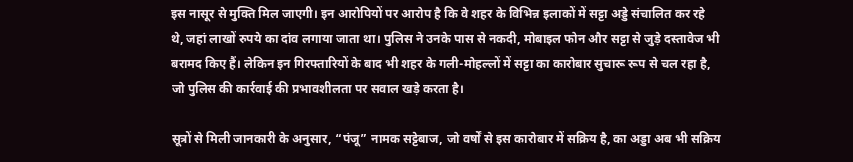इस नासूर से मुक्ति मिल जाएगी। इन आरोपियों पर आरोप है कि वे शहर के विभिन्न इलाकों में सट्टा अड्डे संचालित कर रहे थे, जहां लाखों रुपये का दांव लगाया जाता था। पुलिस ने उनके पास से नकदी, मोबाइल फोन और सट्टा से जुड़े दस्तावेज भी बरामद किए हैं। लेकिन इन गिरफ्तारियों के बाद भी शहर के गली-मोहल्लों में सट्टा का कारोबार सुचारू रूप से चल रहा है, जो पुलिस की कार्रवाई की प्रभावशीलता पर सवाल खड़े करता है।

सूत्रों से मिली जानकारी के अनुसार, “पंजू” नामक सट्टेबाज, जो वर्षों से इस कारोबार में सक्रिय है, का अड्डा अब भी सक्रिय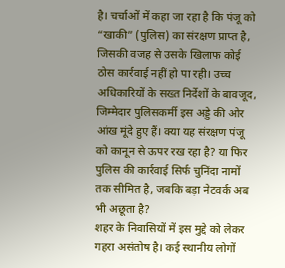है। चर्चाओं में कहा जा रहा है कि पंजू को “खाकी” (पुलिस) का संरक्षण प्राप्त है, जिसकी वजह से उसके खिलाफ कोई ठोस कार्रवाई नहीं हो पा रही। उच्च अधिकारियों के सख्त निर्देशों के बावजूद, जिम्मेदार पुलिसकर्मी इस अड्डे की ओर आंख मूंदे हुए हैं। क्या यह संरक्षण पंजू को कानून से ऊपर रख रहा है? या फिर पुलिस की कार्रवाई सिर्फ चुनिंदा नामों तक सीमित है, जबकि बड़ा नेटवर्क अब भी अछूता है?
शहर के निवासियों में इस मुद्दे को लेकर गहरा असंतोष है। कई स्थानीय लोगों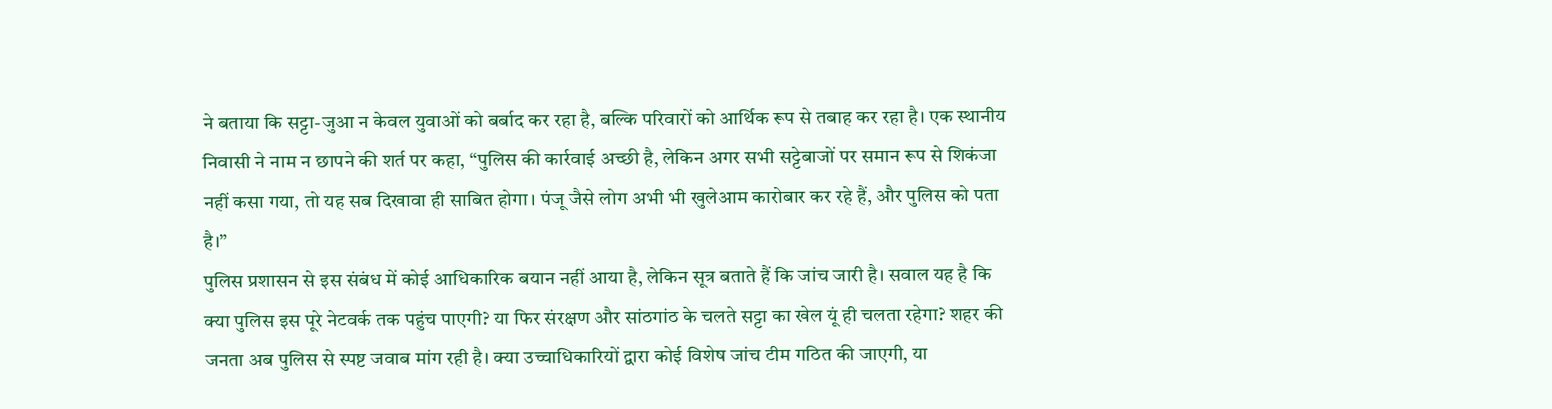ने बताया कि सट्टा-जुआ न केवल युवाओं को बर्बाद कर रहा है, बल्कि परिवारों को आर्थिक रूप से तबाह कर रहा है। एक स्थानीय निवासी ने नाम न छापने की शर्त पर कहा, “पुलिस की कार्रवाई अच्छी है, लेकिन अगर सभी सट्टेबाजों पर समान रूप से शिकंजा नहीं कसा गया, तो यह सब दिखावा ही साबित होगा। पंजू जैसे लोग अभी भी खुलेआम कारोबार कर रहे हैं, और पुलिस को पता है।”
पुलिस प्रशासन से इस संबंध में कोई आधिकारिक बयान नहीं आया है, लेकिन सूत्र बताते हैं कि जांच जारी है। सवाल यह है कि क्या पुलिस इस पूरे नेटवर्क तक पहुंच पाएगी? या फिर संरक्षण और सांठगांठ के चलते सट्टा का खेल यूं ही चलता रहेगा? शहर की जनता अब पुलिस से स्पष्ट जवाब मांग रही है। क्या उच्चाधिकारियों द्वारा कोई विशेष जांच टीम गठित की जाएगी, या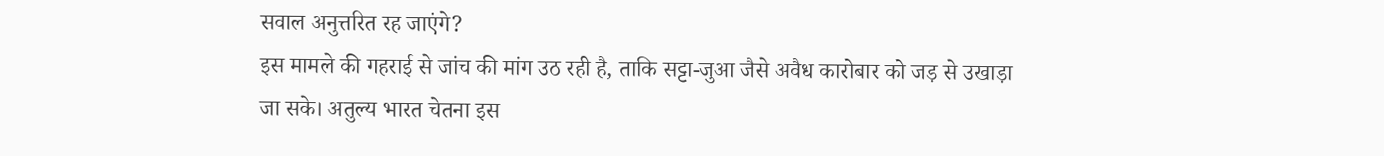सवाल अनुत्तरित रह जाएंगे?
इस मामले की गहराई से जांच की मांग उठ रही है, ताकि सट्टा-जुआ जैसे अवैध कारोबार को जड़ से उखाड़ा जा सके। अतुल्य भारत चेतना इस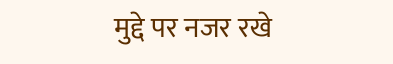मुद्दे पर नजर रखे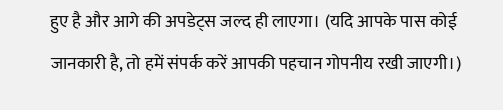हुए है और आगे की अपडेट्स जल्द ही लाएगा। (यदि आपके पास कोई जानकारी है, तो हमें संपर्क करें आपकी पहचान गोपनीय रखी जाएगी।)